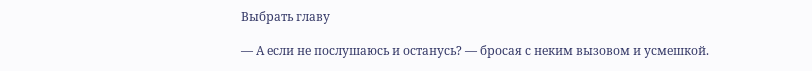Выбрать главу

— А если не послушаюсь и останусь? — бросая с неким вызовом и усмешкой.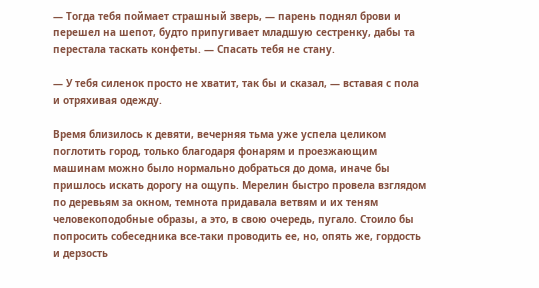— Тогда тебя поймает страшный зверь, — парень поднял брови и перешел на шепот, будто припугивает младшую сестренку, дабы та перестала таскать конфеты. — Спасать тебя не стану.

— У тебя силенок просто не хватит, так бы и сказал, — вставая с пола и отряхивая одежду.

Время близилось к девяти, вечерняя тьма уже успела целиком поглотить город, только благодаря фонарям и проезжающим машинам можно было нормально добраться до дома, иначе бы пришлось искать дорогу на ощупь. Мерелин быстро провела взглядом по деревьям за окном, темнота придавала ветвям и их теням человекоподобные образы, а это, в свою очередь, пугало. Стоило бы попросить собеседника все-таки проводить ее, но, опять же, гордость и дерзость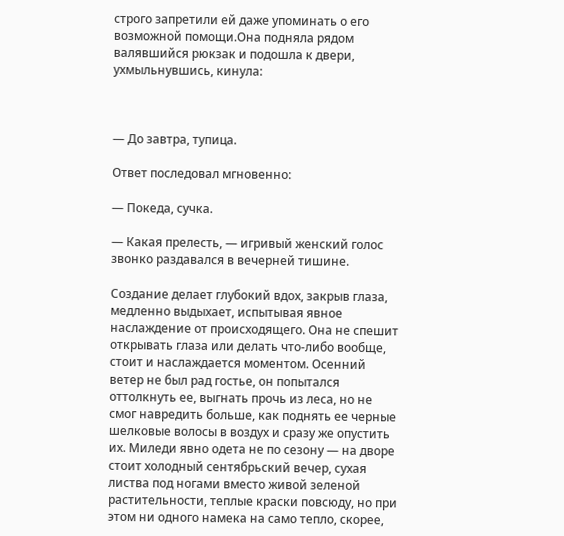строго запретили ей даже упоминать о его возможной помощи.Она подняла рядом валявшийся рюкзак и подошла к двери, ухмыльнувшись, кинула:



— До завтра, тупица.

Ответ последовал мгновенно:

— Покеда, сучка.

— Какая прелесть, — игривый женский голос звонко раздавался в вечерней тишине.

Создание делает глубокий вдох, закрыв глаза, медленно выдыхает, испытывая явное наслаждение от происходящего. Она не спешит открывать глаза или делать что-либо вообще, стоит и наслаждается моментом. Осенний ветер не был рад гостье, он попытался оттолкнуть ее, выгнать прочь из леса, но не смог навредить больше, как поднять ее черные шелковые волосы в воздух и сразу же опустить их. Миледи явно одета не по сезону — на дворе стоит холодный сентябрьский вечер, сухая листва под ногами вместо живой зеленой растительности, теплые краски повсюду, но при этом ни одного намека на само тепло, скорее,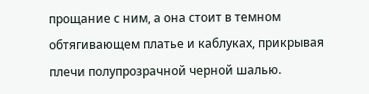прощание с ним, а она стоит в темном обтягивающем платье и каблуках, прикрывая плечи полупрозрачной черной шалью.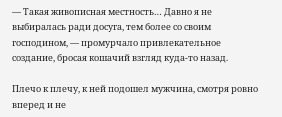— Такая живописная местность… Давно я не выбиралась ради досуга, тем более со своим господином, — промурчало привлекательное создание, бросая кошачий взгляд куда-то назад.

Плечо к плечу, к ней подошел мужчина, смотря ровно вперед и не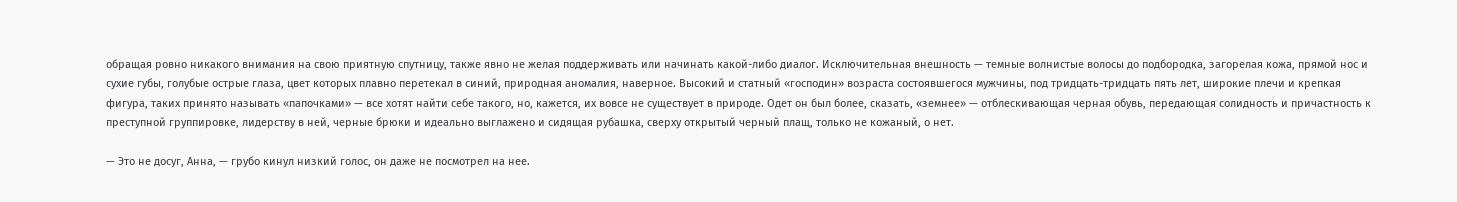обращая ровно никакого внимания на свою приятную спутницу, также явно не желая поддерживать или начинать какой-либо диалог. Исключительная внешность — темные волнистые волосы до подбородка, загорелая кожа, прямой нос и сухие губы, голубые острые глаза, цвет которых плавно перетекал в синий, природная аномалия, наверное. Высокий и статный «господин» возраста состоявшегося мужчины, под тридцать-тридцать пять лет, широкие плечи и крепкая фигура, таких принято называть «папочками» — все хотят найти себе такого, но, кажется, их вовсе не существует в природе. Одет он был более, сказать, «земнее» — отблескивающая черная обувь, передающая солидность и причастность к преступной группировке, лидерству в ней, черные брюки и идеально выглажено и сидящая рубашка, сверху открытый черный плащ, только не кожаный, о нет.

— Это не досуг, Анна, — грубо кинул низкий голос, он даже не посмотрел на нее.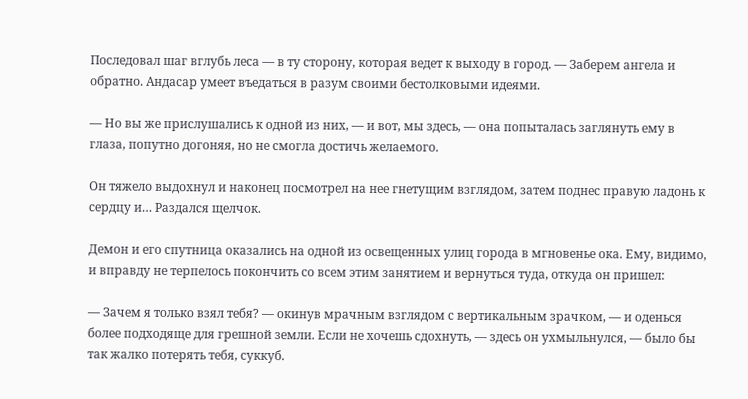Последовал шаг вглубь леса — в ту сторону, которая ведет к выходу в город. — Заберем ангела и обратно. Андасар умеет въедаться в разум своими бестолковыми идеями.

— Но вы же прислушались к одной из них, — и вот, мы здесь, — она попыталась заглянуть ему в глаза, попутно догоняя, но не смогла достичь желаемого.

Он тяжело выдохнул и наконец посмотрел на нее гнетущим взглядом, затем поднес правую ладонь к сердцу и… Раздался щелчок.

Демон и его спутница оказались на одной из освещенных улиц города в мгновенье ока. Ему, видимо, и вправду не терпелось покончить со всем этим занятием и вернуться туда, откуда он пришел:

— Зачем я только взял тебя? — окинув мрачным взглядом с вертикальным зрачком, — и оденься более подходяще для грешной земли. Если не хочешь сдохнуть, — здесь он ухмыльнулся, — было бы так жалко потерять тебя, суккуб.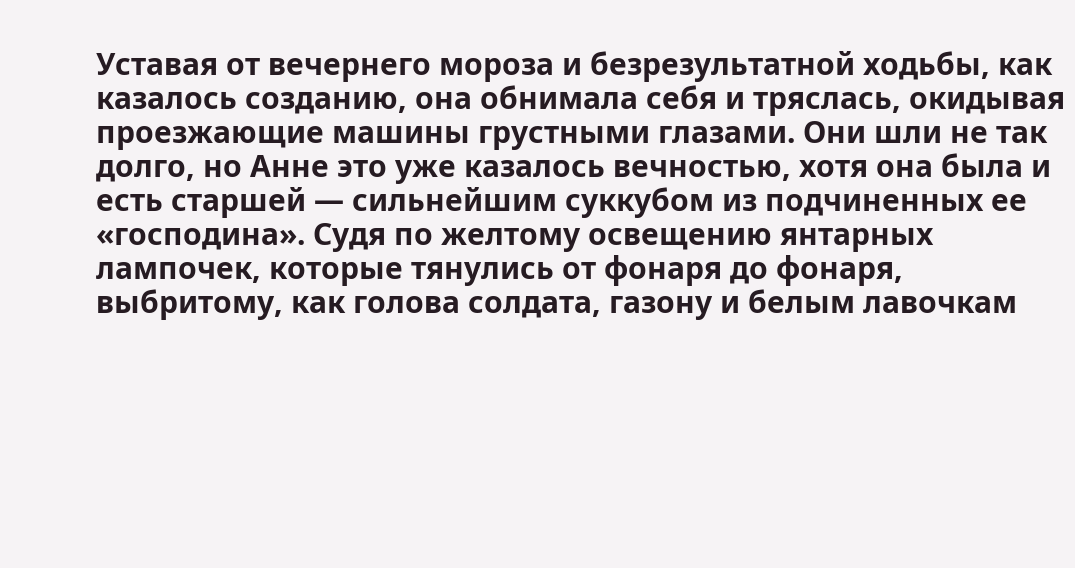Уставая от вечернего мороза и безрезультатной ходьбы, как казалось созданию, она обнимала себя и тряслась, окидывая проезжающие машины грустными глазами. Они шли не так долго, но Анне это уже казалось вечностью, хотя она была и есть старшей — сильнейшим суккубом из подчиненных ее «господина». Судя по желтому освещению янтарных лампочек, которые тянулись от фонаря до фонаря, выбритому, как голова солдата, газону и белым лавочкам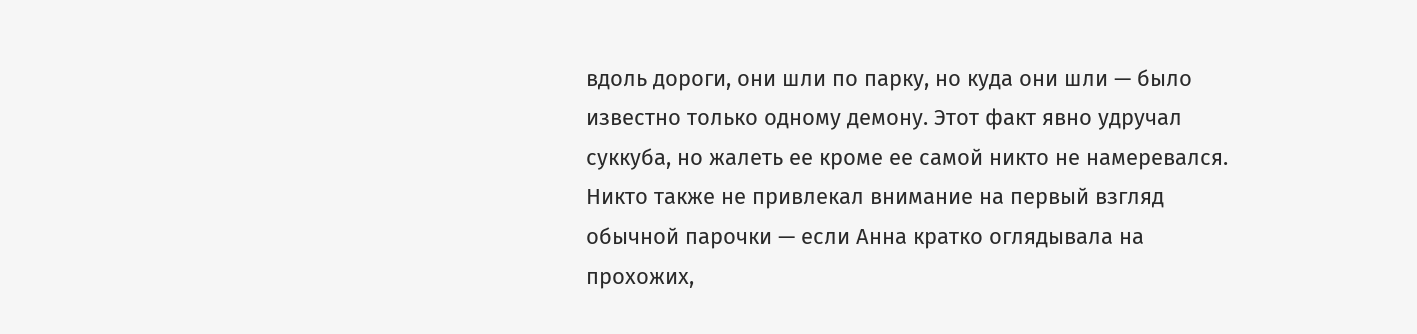вдоль дороги, они шли по парку, но куда они шли — было известно только одному демону. Этот факт явно удручал суккуба, но жалеть ее кроме ее самой никто не намеревался. Никто также не привлекал внимание на первый взгляд обычной парочки — если Анна кратко оглядывала на прохожих,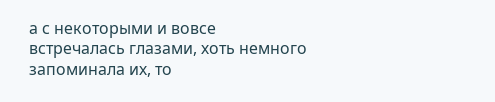а с некоторыми и вовсе встречалась глазами, хоть немного запоминала их, то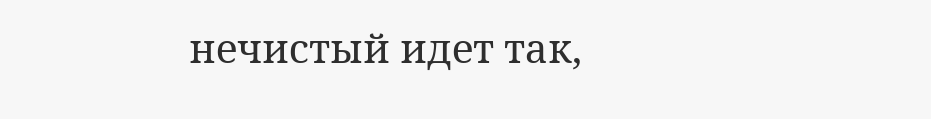нечистый идет так,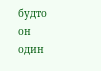будто он один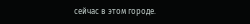сейчас в этом городе.